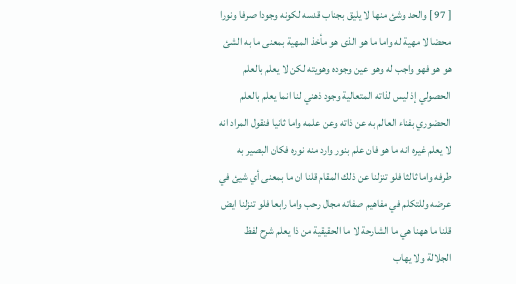[ 97 ] والحد وشئ منها لا يليق بجناب قدسه لكونه وجودا صرفا ونورا محضا لا مهية له واما ما هو الذى هو مأخذ المهية بمعنى ما به الشئ هو هو فهو واجب له وهو عين وجوده وهويته لكن لا يعلم بالعلم الحصولي إذ ليس لذاته المتعالية وجود ذهني لنا انما يعلم بالعلم الحضوري بفناء العالم به عن ذاته وعن علمه واما ثانيا فنقول المراد انه لا يعلم غيره انه ما هو فان علم بنور وارد منه نوره فكان البصير به طرفه واما ثالثا فلو تنزلنا عن ذلك المقام قلنا ان ما بمعنى أي شيئ في عرضه وللتكلم في مفاهيم صفاته مجال رحب واما رابعا فلو تنزلنا ايض قلنا ما ههنا هي ما الشارحة لا ما الحقيقية من ذا يعلم شرح لفظ الجلالة ولا يهاب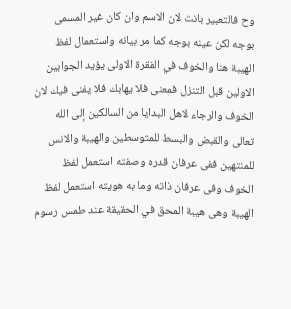وح فالتعبير بانت لان الاسم وان كان غير المسمى بوجه لكن عينه بوجه كما مر بيانه واستعمال لفظ الهيبة هنا والخوف في الفقرة الاولى يؤيد الجوابين الاولين قبل التنزل فمعنى فلا يهابك فلا يفنى فيك لان الخوف والرجاء لاهل البدايا من السالكين إلى الله تعالى والقبض والبسط للمتوسطين والهيبة والانس للمنتهين ففى عرفان قدره وصفته استعمل لفظ الخوف وفى عرفان ذاته وما به هويته استعمل لفظ الهيبة وهى هيبة المحق في الحقيقة عند طمس رسوم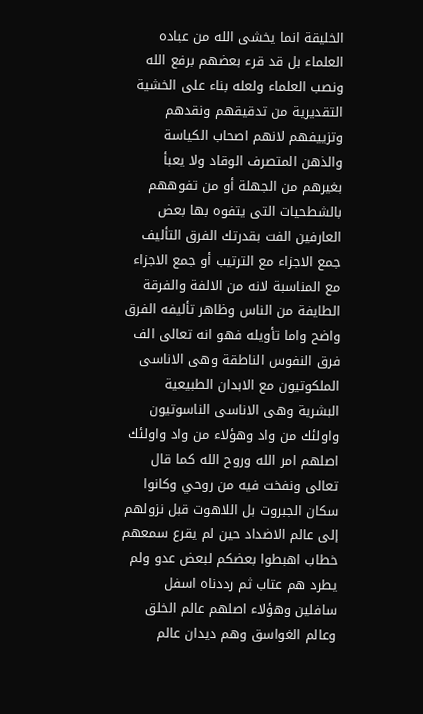الخليقة انما يخشى الله من عباده العلماء بل قد قرء بعضهم برفع الله ونصب العلماء ولعله بناء على الخشية التقديرية من تدقيقهم ونقدهم وتزييفهم لانهم اصحاب الكياسة والذهن المتصرف الوقاد ولا يعبأ بغيرهم من الجهلة أو من تفوههم بالشطحيات التى يتفوه بها بعض العارفين الفت بقدرتك الفرق التأليف جمع الاجزاء مع الترتيب أو جمع الاجزاء مع المناسبة لانه من الالفة والفرقة الطايفة من الناس وظاهر تأليفه الفرق واضح واما تأويله فهو انه تعالى الف فرق النفوس الناطقة وهى الاناسى الملكوتيون مع الابدان الطبيعية البشرية وهى الاناسى الناسوتيون واولئك من واد وهؤلاء من واد واولئك اصلهم امر الله وروح الله كما قال تعالى ونفخت فيه من روحي وكانوا سكان الجبروت بل اللاهوت قبل نزولهم إلى عالم الاضداد حين لم يقرع سمعهم خطاب اهبطوا بعضكم لبعض عدو ولم يطرد هم عتاب ثم رددناه اسفل سافلين وهؤلاء اصلهم عالم الخلق وعالم الغواسق وهم ديدان عالم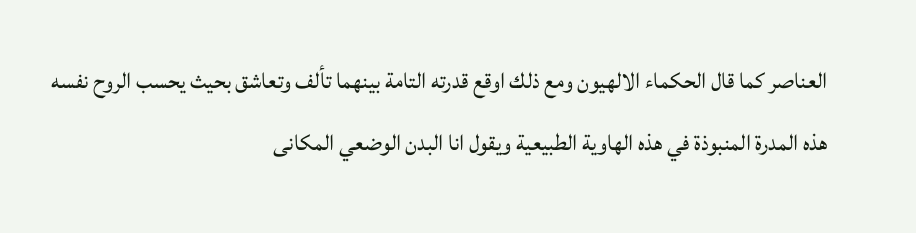العناصر كما قال الحكماء الالهيون ومع ذلك اوقع قدرته التامة بينهما تألف وتعاشق بحيث يحسب الروح نفسه هذه المدرة المنبوذة في هذه الهاوية الطبيعية ويقول انا البدن الوضعي المكانى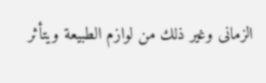الزمانى وغير ذلك من لوازم الطبيعة ويتأثر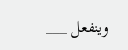وينفعل ___